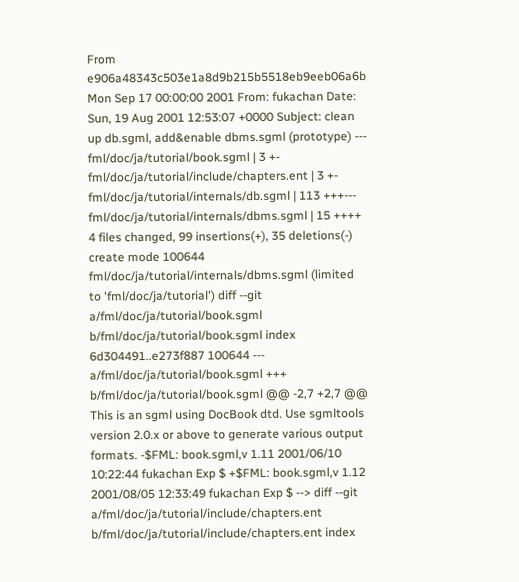From e906a48343c503e1a8d9b215b5518eb9eeb06a6b Mon Sep 17 00:00:00 2001 From: fukachan Date: Sun, 19 Aug 2001 12:53:07 +0000 Subject: clean up db.sgml, add&enable dbms.sgml (prototype) --- fml/doc/ja/tutorial/book.sgml | 3 +- fml/doc/ja/tutorial/include/chapters.ent | 3 +- fml/doc/ja/tutorial/internals/db.sgml | 113 +++--- fml/doc/ja/tutorial/internals/dbms.sgml | 15 ++++ 4 files changed, 99 insertions(+), 35 deletions(-) create mode 100644 fml/doc/ja/tutorial/internals/dbms.sgml (limited to 'fml/doc/ja/tutorial') diff --git a/fml/doc/ja/tutorial/book.sgml b/fml/doc/ja/tutorial/book.sgml index 6d304491..e273f887 100644 --- a/fml/doc/ja/tutorial/book.sgml +++ b/fml/doc/ja/tutorial/book.sgml @@ -2,7 +2,7 @@ This is an sgml using DocBook dtd. Use sgmltools version 2.0.x or above to generate various output formats. -$FML: book.sgml,v 1.11 2001/06/10 10:22:44 fukachan Exp $ +$FML: book.sgml,v 1.12 2001/08/05 12:33:49 fukachan Exp $ --> diff --git a/fml/doc/ja/tutorial/include/chapters.ent b/fml/doc/ja/tutorial/include/chapters.ent index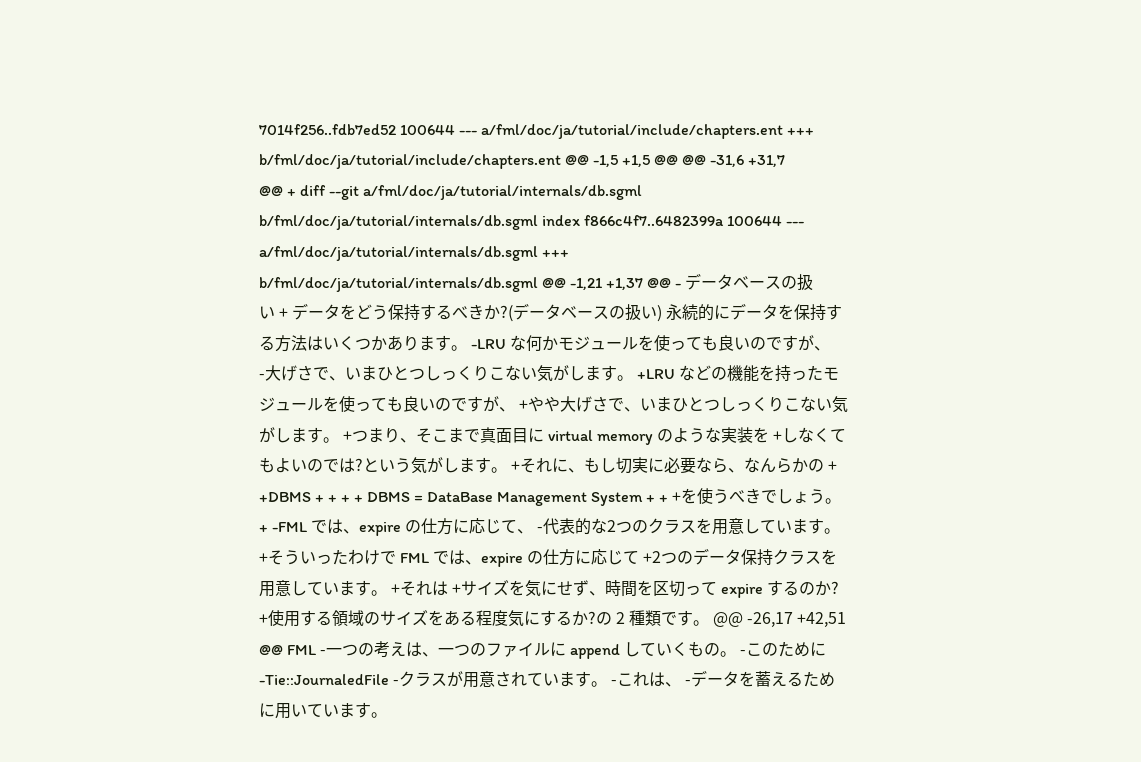7014f256..fdb7ed52 100644 --- a/fml/doc/ja/tutorial/include/chapters.ent +++ b/fml/doc/ja/tutorial/include/chapters.ent @@ -1,5 +1,5 @@ @@ -31,6 +31,7 @@ + diff --git a/fml/doc/ja/tutorial/internals/db.sgml b/fml/doc/ja/tutorial/internals/db.sgml index f866c4f7..6482399a 100644 --- a/fml/doc/ja/tutorial/internals/db.sgml +++ b/fml/doc/ja/tutorial/internals/db.sgml @@ -1,21 +1,37 @@ - データベースの扱い + データをどう保持するべきか?(データベースの扱い) 永続的にデータを保持する方法はいくつかあります。 -LRU な何かモジュールを使っても良いのですが、 -大げさで、いまひとつしっくりこない気がします。 +LRU などの機能を持ったモジュールを使っても良いのですが、 +やや大げさで、いまひとつしっくりこない気がします。 +つまり、そこまで真面目に virtual memory のような実装を +しなくてもよいのでは?という気がします。 +それに、もし切実に必要なら、なんらかの + +DBMS + + + + DBMS = DataBase Management System + + +を使うべきでしょう。 + -FML では、expire の仕方に応じて、 -代表的な2つのクラスを用意しています。 +そういったわけで FML では、expire の仕方に応じて +2つのデータ保持クラスを用意しています。 +それは +サイズを気にせず、時間を区切って expire するのか? +使用する領域のサイズをある程度気にするか?の 2 種類です。 @@ -26,17 +42,51 @@ FML -一つの考えは、一つのファイルに append していくもの。 -このために -Tie::JournaledFile -クラスが用意されています。 -これは、 -データを蓄えるために用いています。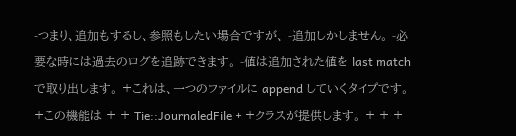-つまり、追加もするし、参照もしたい場合ですが、 -追加しかしません。 -必要な時には過去のログを追跡できます。 -値は追加された値を last match で取り出します。 +これは、一つのファイルに append していくタイプです。 +この機能は + + Tie::JournaledFile + +クラスが提供します。 + + +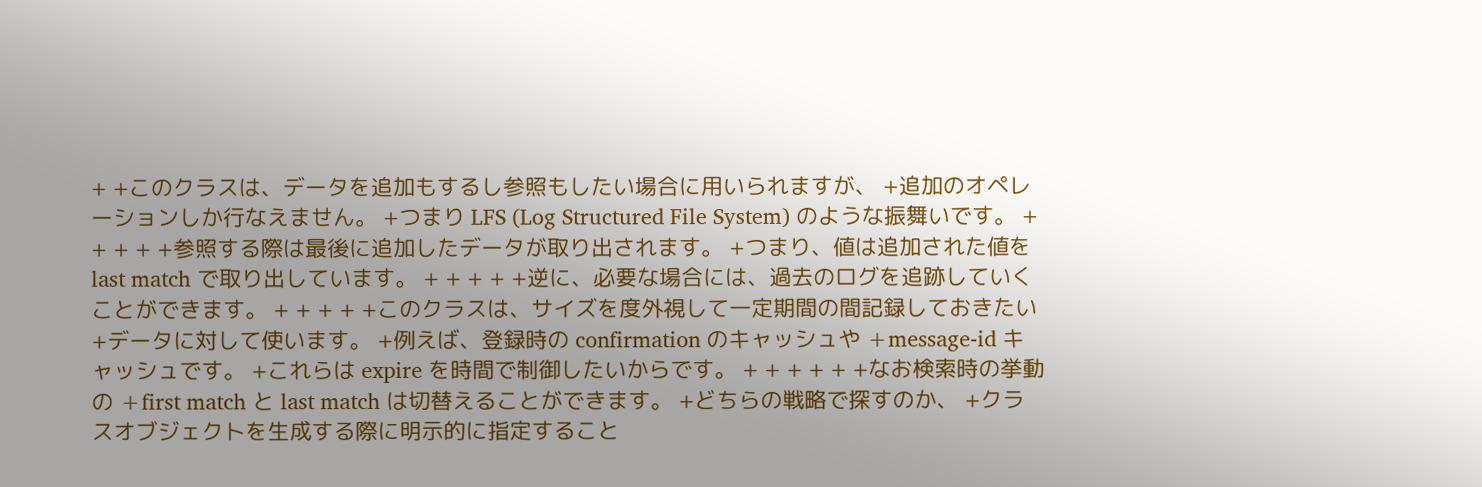+ +このクラスは、データを追加もするし参照もしたい場合に用いられますが、 +追加のオペレーションしか行なえません。 +つまり LFS (Log Structured File System) のような振舞いです。 + + + + +参照する際は最後に追加したデータが取り出されます。 +つまり、値は追加された値を last match で取り出しています。 + + + + +逆に、必要な場合には、過去のログを追跡していくことができます。 + + + + +このクラスは、サイズを度外視して一定期間の間記録しておきたい +データに対して使います。 +例えば、登録時の confirmation のキャッシュや +message-id キャッシュです。 +これらは expire を時間で制御したいからです。 + + + + + +なお検索時の挙動の +first match と last match は切替えることができます。 +どちらの戦略で探すのか、 +クラスオブジェクトを生成する際に明示的に指定すること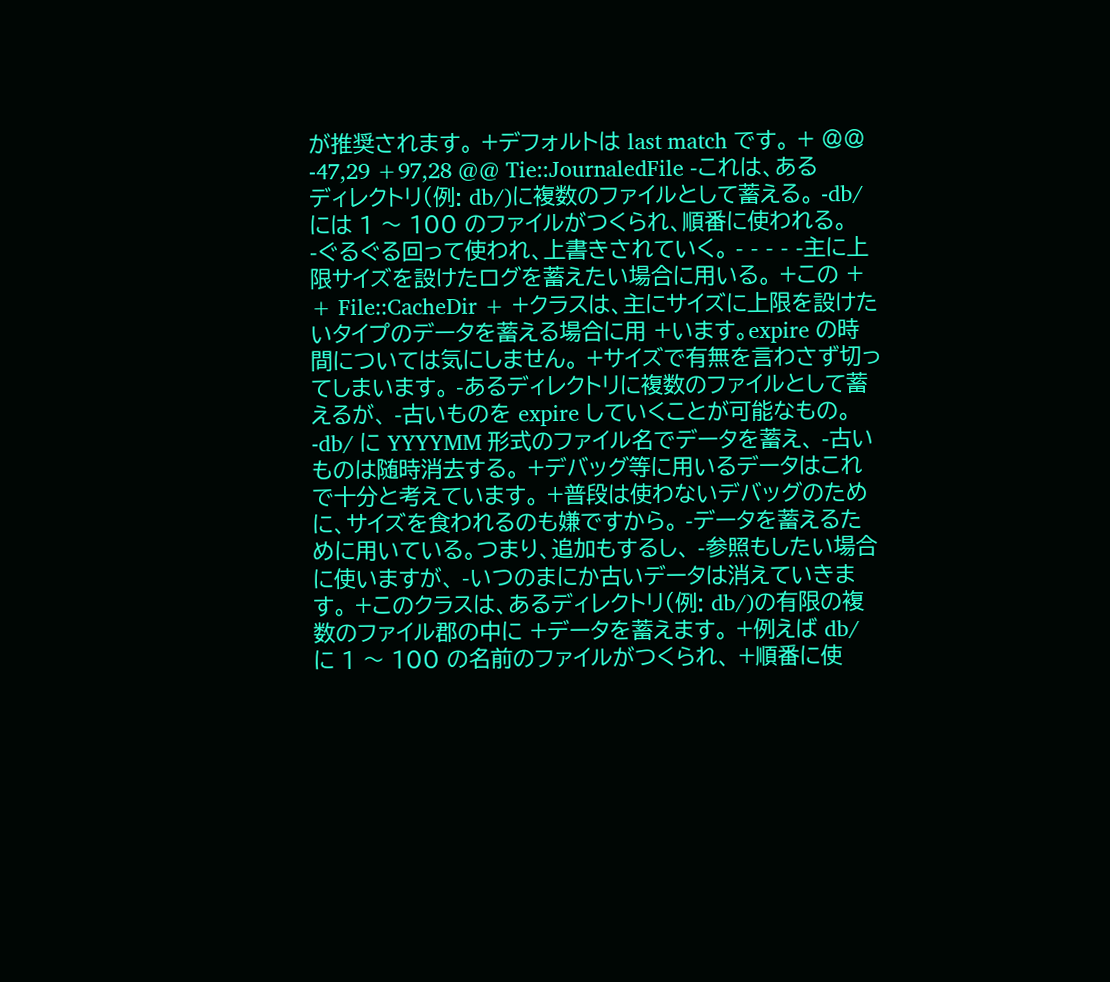が推奨されます。 +デフォルトは last match です。 + @@ -47,29 +97,28 @@ Tie::JournaledFile -これは、あるディレクトリ(例: db/)に複数のファイルとして蓄える。 -db/ には 1 〜 100 のファイルがつくられ、順番に使われる。 -ぐるぐる回って使われ、上書きされていく。 - - - - -主に上限サイズを設けたログを蓄えたい場合に用いる。 +この + + File::CacheDir + +クラスは、主にサイズに上限を設けたいタイプのデータを蓄える場合に用 +います。expire の時間については気にしません。 +サイズで有無を言わさず切ってしまいます。 -あるディレクトリに複数のファイルとして蓄えるが、 -古いものを expire していくことが可能なもの。 -db/ に YYYYMM 形式のファイル名でデータを蓄え、 -古いものは随時消去する。 +デバッグ等に用いるデータはこれで十分と考えています。 +普段は使わないデバッグのために、サイズを食われるのも嫌ですから。 -データを蓄えるために用いている。つまり、追加もするし、 -参照もしたい場合に使いますが、 -いつのまにか古いデータは消えていきます。 +このクラスは、あるディレクトリ(例: db/)の有限の複数のファイル郡の中に +データを蓄えます。 +例えば db/ に 1 〜 100 の名前のファイルがつくられ、 +順番に使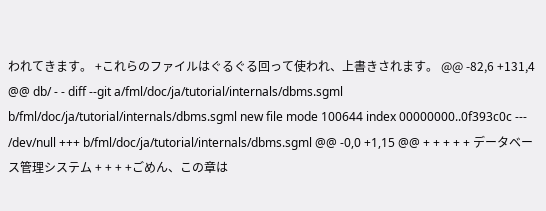われてきます。 +これらのファイルはぐるぐる回って使われ、上書きされます。 @@ -82,6 +131,4 @@ db/ - - diff --git a/fml/doc/ja/tutorial/internals/dbms.sgml b/fml/doc/ja/tutorial/internals/dbms.sgml new file mode 100644 index 00000000..0f393c0c --- /dev/null +++ b/fml/doc/ja/tutorial/internals/dbms.sgml @@ -0,0 +1,15 @@ + + + + + データベース管理システム + + + +ごめん、この章は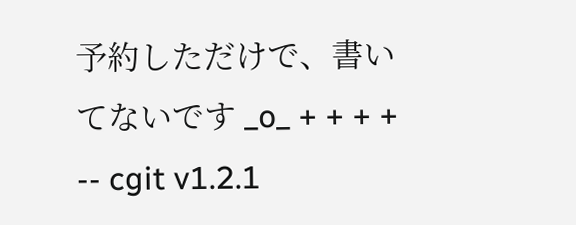予約しただけで、書いてないです _o_ + + + + -- cgit v1.2.1